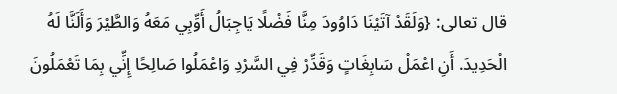قال تعالى: {وَلَقَدْ آتَيْنَا دَاوُودَ مِنَّا فَضْلًا يَاجِبَالُ أَوِّبِي مَعَهُ وَالطَّيْرَ وَأَلَنَّا لَهُ الْحَدِيدَ. أَنِ اعْمَلْ سَابِغَاتٍ وَقَدِّرْ فِي السَّرْدِ وَاعْمَلُوا صَالِحًا إِنِّي بِمَا تَعْمَلُونَ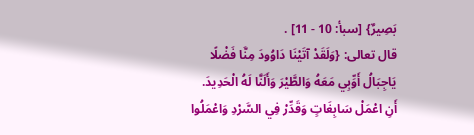بَصِيرٌ} [سبأ: 10 - 11] .
قال تعالى: {وَلَقَدْ آتَيْنَا دَاوُودَ مِنَّا فَضْلًا يَاجِبَالُ أَوِّبِي مَعَهُ وَالطَّيْرَ وَأَلَنَّا لَهُ الْحَدِيدَ. أَنِ اعْمَلْ سَابِغَاتٍ وَقَدِّرْ فِي السَّرْدِ وَاعْمَلُوا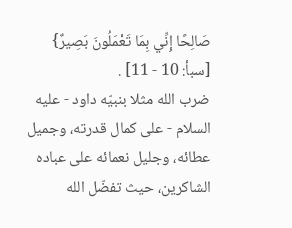صَالِحًا إِنِّي بِمَا تَعْمَلُونَ بَصِيرٌ} [سبأ: 10 - 11] .
ضرب الله مثلا بنبيّه داود - عليه السلام - على كمال قدرته، وجميل عطائه، وجليل نعمائه على عباده الشاكرين، حيث تفضّل الله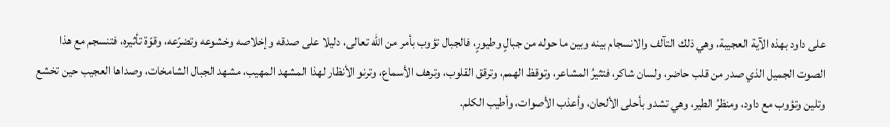على داود بهذه الآية العجيبة، وهي ذلك التآلف والانسجام بينه وبين ما حوله من جبالٍ وطيورٍ، فالجبال تؤوب بأمر من الله تعالى، دليلا على صدقه وإخلاصه وخشوعه وتضرّعه، وقوّة تأثيره، فتنسجم مع هذا الصوت الجميل الذي صدر من قلب حاضر، ولسان شاكر، فتثيرُ المشاعر، وتوقظ الهمم، وترقق القلوب، وترهف الأسماع، وترنو الأنظار لهذا المشهد المهيب، مشهد الجبال الشامخات، وصداها العجيب حين تخشع وتلين وتؤوب مع داود، ومنظرُ الطير، وهي تشدو بأحلى الألحان، وأعذب الأصوات، وأطيب الكلم.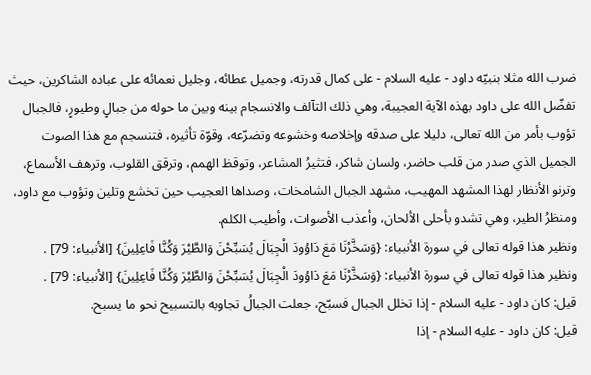ضرب الله مثلا بنبيّه داود - عليه السلام - على كمال قدرته، وجميل عطائه، وجليل نعمائه على عباده الشاكرين، حيث تفضّل الله على داود بهذه الآية العجيبة، وهي ذلك التآلف والانسجام بينه وبين ما حوله من جبالٍ وطيورٍ، فالجبال تؤوب بأمر من الله تعالى، دليلا على صدقه وإخلاصه وخشوعه وتضرّعه، وقوّة تأثيره، فتنسجم مع هذا الصوت الجميل الذي صدر من قلب حاضر، ولسان شاكر، فتثيرُ المشاعر، وتوقظ الهمم، وترقق القلوب، وترهف الأسماع، وترنو الأنظار لهذا المشهد المهيب، مشهد الجبال الشامخات، وصداها العجيب حين تخشع وتلين وتؤوب مع داود، ومنظرُ الطير، وهي تشدو بأحلى الألحان، وأعذب الأصوات، وأطيب الكلم.
ونظير هذا قوله تعالى في سورة الأنبياء: {وَسَخَّرْنَا مَعَ دَاوُودَ الْجِبَالَ يُسَبِّحْنَ وَالطَّيْرَ وَكُنَّا فَاعِلِينَ} [الأنبياء: 79] .
ونظير هذا قوله تعالى في سورة الأنبياء: {وَسَخَّرْنَا مَعَ دَاوُودَ الْجِبَالَ يُسَبِّحْنَ وَالطَّيْرَ وَكُنَّا فَاعِلِينَ} [الأنبياء: 79] .
قيل: كان داود - عليه السلام - إذا تخلل الجبال فسبّح، جعلت الجبالُ تجاوبه بالتسبيح نحو ما يسبح.
قيل: كان داود - عليه السلام - إذا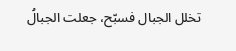تخلل الجبال فسبّح، جعلت الجبالُ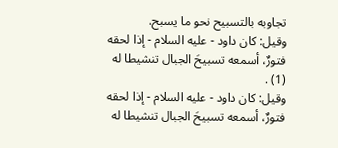تجاوبه بالتسبيح نحو ما يسبح.
وقيل: كان داود - عليه السلام - إذا لحقه فتورٌ، أسمعه تسبيحَ الجبال تنشيطا له (1) .
وقيل: كان داود - عليه السلام - إذا لحقه فتورٌ، أسمعه تسبيحَ الجبال تنشيطا له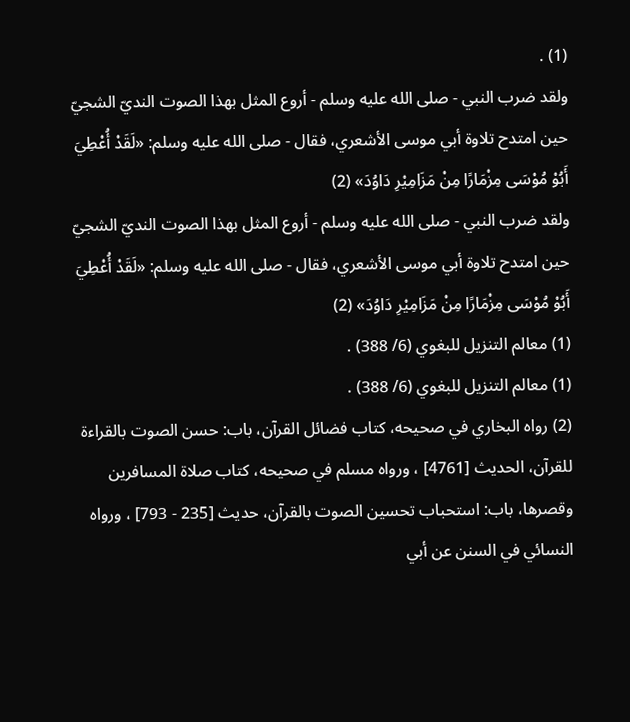(1) .
ولقد ضرب النبي - صلى الله عليه وسلم - أروع المثل بهذا الصوت النديّ الشجيّ حين امتدح تلاوة أبي موسى الأشعري، فقال - صلى الله عليه وسلم: «لَقَدْ أُعْطِيَ أَبُوْ مُوْسَى مِزْمَارًا مِنْ مَزَامِيْرِ دَاوُدَ» (2)
ولقد ضرب النبي - صلى الله عليه وسلم - أروع المثل بهذا الصوت النديّ الشجيّ حين امتدح تلاوة أبي موسى الأشعري، فقال - صلى الله عليه وسلم: «لَقَدْ أُعْطِيَ أَبُوْ مُوْسَى مِزْمَارًا مِنْ مَزَامِيْرِ دَاوُدَ» (2)
(1) معالم التنزيل للبغوي (6/ 388) .
(1) معالم التنزيل للبغوي (6/ 388) .
(2) رواه البخاري في صحيحه، كتاب فضائل القرآن، باب: حسن الصوت بالقراءة للقرآن، الحديث [4761] ، ورواه مسلم في صحيحه، كتاب صلاة المسافرين وقصرها، باب: استحباب تحسين الصوت بالقرآن، حديث [235 - 793] ، ورواه النسائي في السنن عن أبي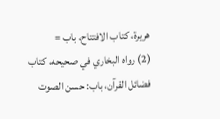هريرة، كتاب الافتتاح، باب =
(2) رواه البخاري في صحيحه، كتاب فضائل القرآن، باب: حسن الصوت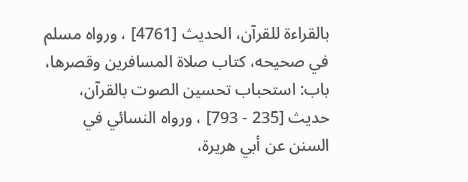بالقراءة للقرآن، الحديث [4761] ، ورواه مسلم في صحيحه، كتاب صلاة المسافرين وقصرها، باب: استحباب تحسين الصوت بالقرآن، حديث [235 - 793] ، ورواه النسائي في السنن عن أبي هريرة،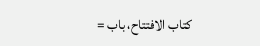كتاب الافتتاح، باب =